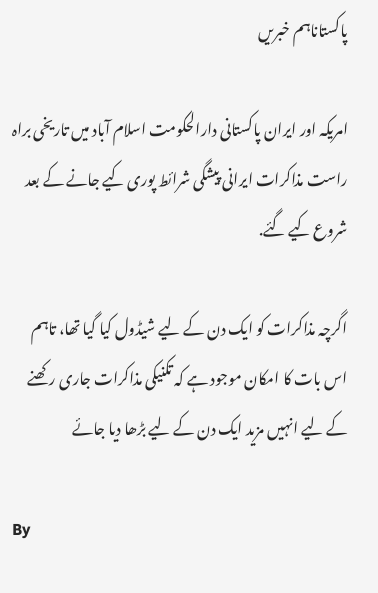پاکستاناہم خبریں

امریکہ اور ایران پاکستانی دارالحکومت اسلام آباد میں تاریخی براہ راست مذاکرات ایرانی پیشگی شرائط پوری کیے جانے کے بعد شروع کیے گئے.

اگرچہ مذاکرات کو ایک دن کے لیے شیڈول کیا گیا تھا، تاہم اس بات کا امکان موجود ہے کہ تکنیکی مذاکرات جاری رکھنے کے لیے انہیں مزید ایک دن کے لیے بڑھا دیا جائے

By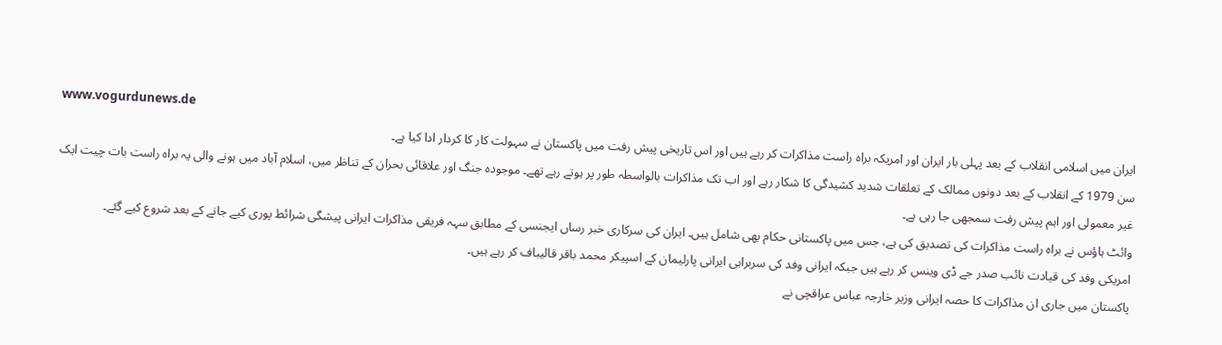www.vogurdunews.de
ایران میں اسلامی انقلاب کے بعد پہلی بار ایران اور امریکہ براہ راست مذاکرات کر رہے ہیں اور اس تاریخی پیش رفت میں پاکستان نے سہولت کار کا کردار ادا کیا ہے۔
سن 1979 کے انقلاب کے بعد دونوں ممالک کے تعلقات شدید کشیدگی کا شکار رہے اور اب تک مذاکرات بالواسطہ طور پر ہوتے رہے تھے۔ موجودہ جنگ اور علاقائی بحران کے تناظر میں، اسلام آباد میں ہونے والی یہ براہ راست بات چیت ایک غیر معمولی اور اہم پیش رفت سمجھی جا رہی ہے۔
وائٹ ہاؤس نے براہ راست مذاکرات کی تصدیق کی ہے، جس میں پاکستانی حکام بھی شامل ہیں۔ ایران کی سرکاری خبر رساں ایجنسی کے مطابق سہہ فریقی مذاکرات ایرانی پیشگی شرائط پوری کیے جانے کے بعد شروع کیے گئے۔
امریکی وفد کی قیادت نائب صدر جے ڈی وینس کر رہے ہیں جبکہ ایرانی وفد کی سربراہی ایرانی پارلیمان کے اسپیکر محمد باقر قالیباف کر رہے ہیں۔
پاکستان میں جاری ان مذاکرات کا حصہ ایرانی وزیر خارجہ عباس عراقچی نے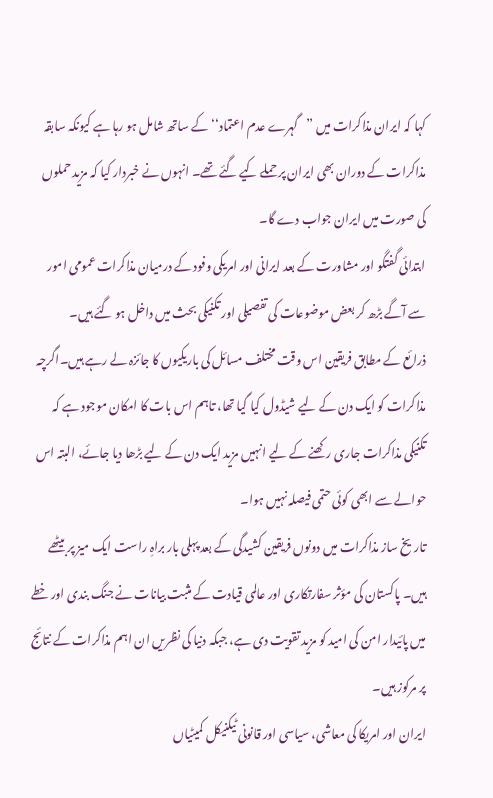کہا کہ ایران مذاکرات میں ’’گہرے عدم اعتماد‘‘ کے ساتھ شامل ہو رہا ہے کیونکہ سابقہ مذاکرات کے دوران بھی ایران پر حملے کیے گئے تھے۔ انہوں نے خبردار کیا کہ مزید حملوں کی صورت میں ایران جواب دے گا۔
ابتدائی گفتگو اور مشاورت کے بعد ایرانی اور امریکی وفود کے درمیان مذاکرات عمومی امور سے آگے بڑھ کر بعض موضوعات کی تفصیلی اور تکنیکی بحث میں داخل ہو گئے ہیں۔
ذرائع کے مطابق فریقین اس وقت مختلف مسائل کی باریکیوں کا جائزہ لے رہے ہیں۔اگرچہ مذاکرات کو ایک دن کے لیے شیڈول کیا گیا تھا، تاہم اس بات کا امکان موجود ہے کہ تکنیکی مذاکرات جاری رکھنے کے لیے انہیں مزید ایک دن کے لیے بڑھا دیا جائے، البتہ اس حوالے سے ابھی کوئی حتمی فیصلہ نہیں ہوا۔
تاریخ ساز مذاکرات میں دونوں فریقین کشیدگی کے بعد پہلی بار براہِ راست ایک میز پر بیٹھے ہیں۔ پاکستان کی مؤثر سفارتکاری اور عالمی قیادت کے مثبت بیانات نے جنگ بندی اور خطے میں پائیدار امن کی امید کو مزید تقویت دی ہے، جبکہ دنیا کی نظریں ان اہم مذاکرات کے نتائج پر مرکوز ہیں۔
ایران اور امریکا کی معاشی، سیاسی اور قانونی ٹیکنیکل کمیٹیاں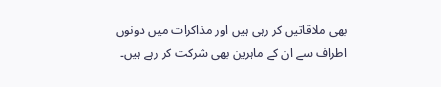بھی ملاقاتیں کر رہی ہیں اور مذاکرات میں دونوں اطراف سے ان کے ماہرین بھی شرکت کر رہے ہیں۔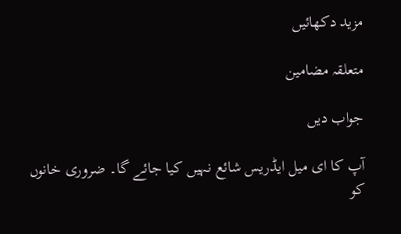مزید دکھائیں

متعلقہ مضامین

جواب دیں

آپ کا ای میل ایڈریس شائع نہیں کیا جائے گا۔ ضروری خانوں کو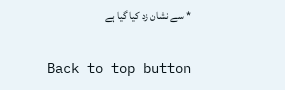* سے نشان زد کیا گیا ہے

Back to top button